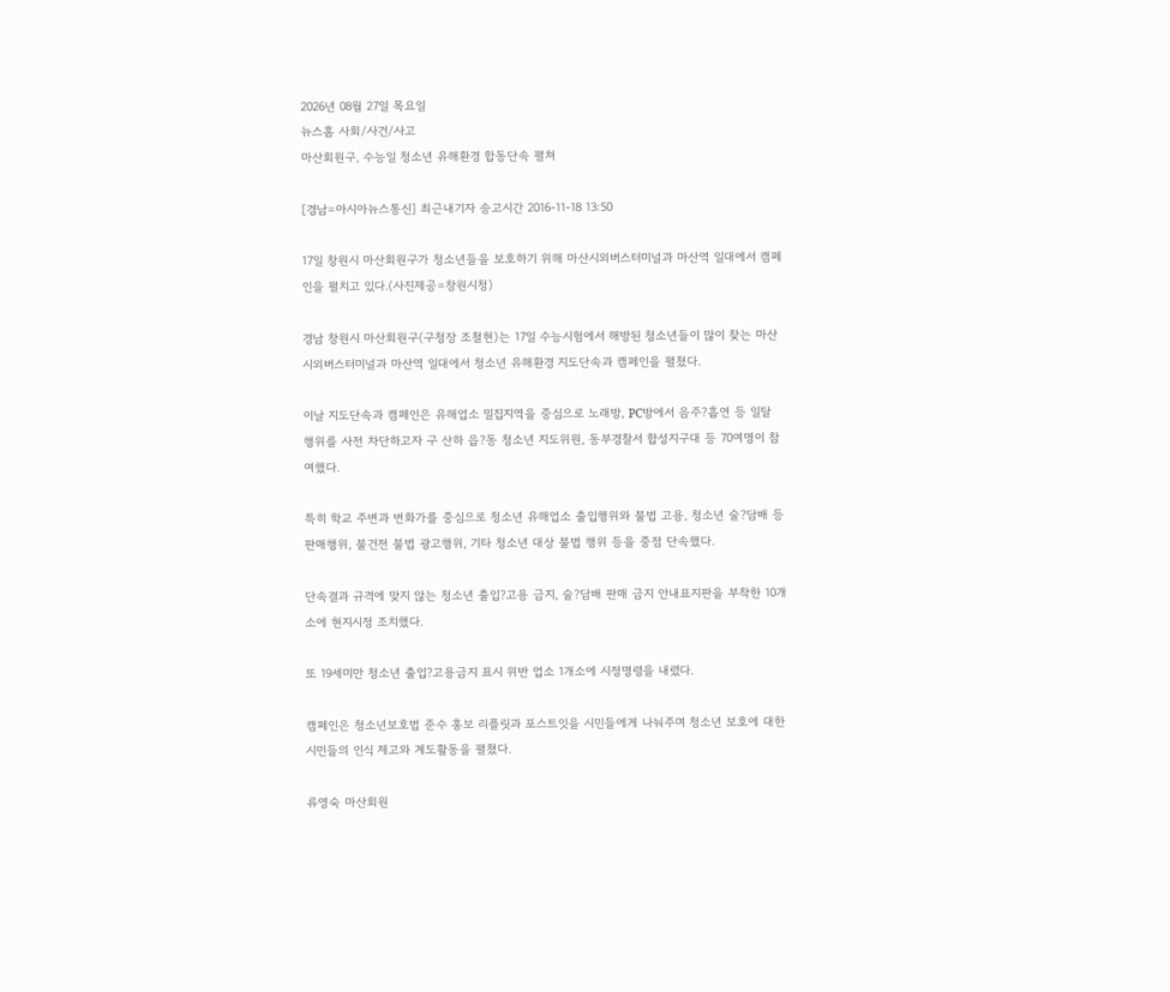2026년 08월 27일 목요일
뉴스홈 사회/사건/사고
마산회원구, 수능일 청소년 유해환경 합동단속 펼쳐

[경남=아시아뉴스통신] 최근내기자 송고시간 2016-11-18 13:50

17일 창원시 마산회원구가 청소년들을 보호하기 위해 마산시외버스터미널과 마산역 일대에서 캠페인을 펼치고 있다.(사진제공=창원시청)

경남 창원시 마산회원구(구청장 조철현)는 17일 수능시험에서 해방된 청소년들이 많이 찾는 마산시외버스터미널과 마산역 일대에서 청소년 유해환경 지도단속과 캠페인을 펼쳤다.

이날 지도단속과 캠페인은 유해업소 밀집지역을 중심으로 노래방, PC방에서 음주?흡연 등 일탈 행위를 사전 차단하고자 구 산하 읍?동 청소년 지도위원, 동부경찰서 합성지구대 등 70여명이 참여했다.

특히 학교 주변과 번화가를 중심으로 청소년 유해업소 출입행위와 불법 고용, 청소년 술?담배 등 판매행위, 불건전 불법 광고행위, 기타 청소년 대상 불법 행위 등을 중점 단속했다.

단속결과 규격에 맞지 않는 청소년 출입?고용 금지, 술?담배 판매 금지 안내표지판을 부착한 10개소에 현지시정 조치했다.

또 19세미만 청소년 출입?고용금지 표시 위반 업소 1개소에 시정명령을 내렸다.

캠페인은 청소년보호법 준수 홍보 리플릿과 포스트잇을 시민들에게 나눠주며 청소년 보호에 대한 시민들의 인식 제고와 계도활동을 펼쳤다.

류영숙 마산회원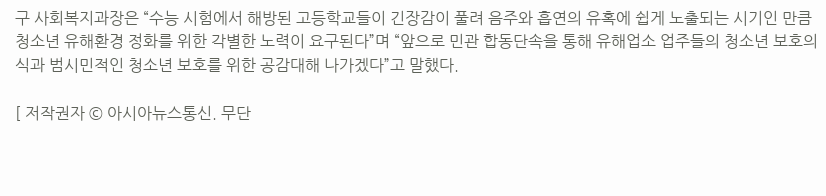구 사회복지과장은 “수능 시험에서 해방된 고등학교들이 긴장감이 풀려 음주와 흡연의 유혹에 쉽게 노출되는 시기인 만큼 청소년 유해환경 정화를 위한 각별한 노력이 요구된다”며 “앞으로 민관 합동단속을 통해 유해업소 업주들의 청소년 보호의식과 범시민적인 청소년 보호를 위한 공감대해 나가겠다”고 말했다.

[ 저작권자 © 아시아뉴스통신. 무단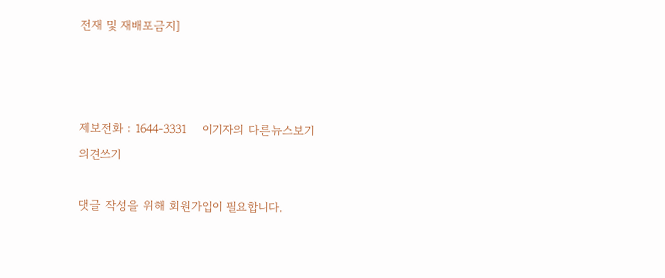전재 및 재배포금지]



제보전화 : 1644-3331    이기자의 다른뉴스보기
의견쓰기

댓글 작성을 위해 회원가입이 필요합니다.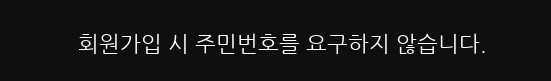회원가입 시 주민번호를 요구하지 않습니다.